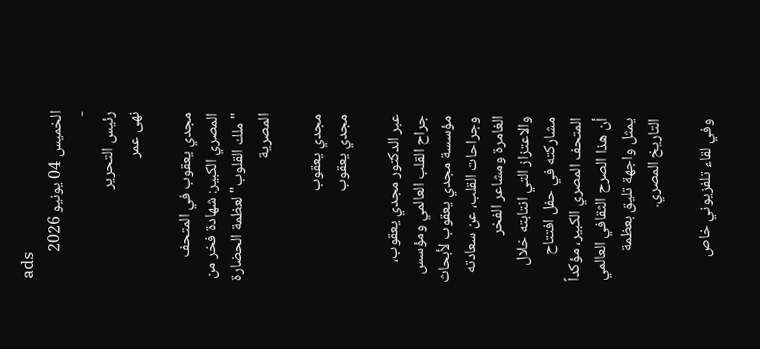ads
الخميس 04 يونيو 2026
-
رئيس التحرير
نهى عمر

مجدي يعقوب في المتحف المصري الكبير: شهادة فخر من "ملك القلوب" لعظمة الحضارة المصرية

مجدي يعقوب
مجدي يعقوب

عبر الدكتور مجدي يعقوب، جراح القلب العالمي ومؤسس مؤسسة مجدي يعقوب لأبحاث وجراحات القلب، عن سعادته الغامرة ومشاعر الفخر والاعتزاز التي انتابته خلال مشاركته في حفل افتتاح المتحف المصري الكبير، مؤكداً أن هذا الصرح الثقافي العالمي يمثل واجهة تليق بعظمة التاريخ المصري.

وفي لقاء تلفزيوني خاص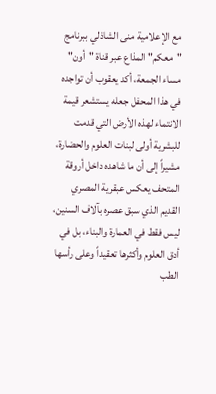مع الإعلامية منى الشاذلي ببرنامج "معكم" المذاع عبر قناة "أون" مساء الجمعة، أكد يعقوب أن تواجده في هذا المحفل جعله يستشعر قيمة الانتماء لهذه الأرض التي قدمت للبشرية أولى لبنات العلوم والحضارة، مشيراً إلى أن ما شاهده داخل أروقة المتحف يعكس عبقرية المصري القديم الذي سبق عصره بآلاف السنين، ليس فقط في العمارة والبناء، بل في أدق العلوم وأكثرها تعقيداً وعلى رأسها الطب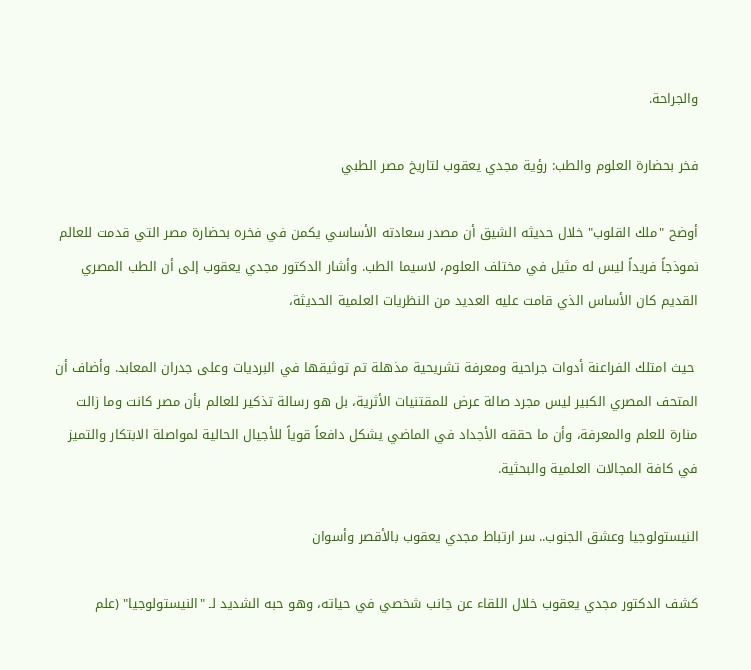والجراحة.

فخر بحضارة العلوم والطب: رؤية مجدي يعقوب لتاريخ مصر الطبي

أوضح "ملك القلوب" خلال حديثه الشيق أن مصدر سعادته الأساسي يكمن في فخره بحضارة مصر التي قدمت للعالم نموذجاً فريداً ليس له مثيل في مختلف العلوم، لاسيما الطب. وأشار الدكتور مجدي يعقوب إلى أن الطب المصري القديم كان الأساس الذي قامت عليه العديد من النظريات العلمية الحديثة،

 حيث امتلك الفراعنة أدوات جراحية ومعرفة تشريحية مذهلة تم توثيقها في البرديات وعلى جدران المعابد. وأضاف أن المتحف المصري الكبير ليس مجرد صالة عرض للمقتنيات الأثرية، بل هو رسالة تذكير للعالم بأن مصر كانت وما زالت منارة للعلم والمعرفة، وأن ما حققه الأجداد في الماضي يشكل دافعاً قوياً للأجيال الحالية لمواصلة الابتكار والتميز في كافة المجالات العلمية والبحثية.

النيستولوجيا وعشق الجنوب.. سر ارتباط مجدي يعقوب بالأقصر وأسوان

كشف الدكتور مجدي يعقوب خلال اللقاء عن جانب شخصي في حياته، وهو حبه الشديد لـ "النيستولوجيا" (علم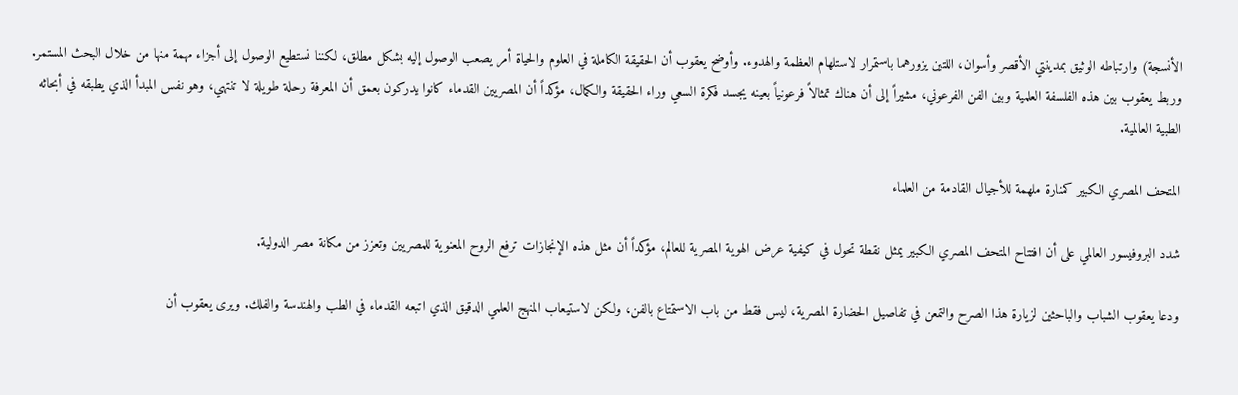الأنسجة) وارتباطه الوثيق بمدينتي الأقصر وأسوان، اللتين يزورهما باستمرار لاستلهام العظمة والهدوء. وأوضح يعقوب أن الحقيقة الكاملة في العلوم والحياة أمر يصعب الوصول إليه بشكل مطلق، لكننا نستطيع الوصول إلى أجزاء مهمة منها من خلال البحث المستمر. وربط يعقوب بين هذه الفلسفة العلمية وبين الفن الفرعوني، مشيراً إلى أن هناك تمثالاً فرعونياً بعينه يجسد فكرة السعي وراء الحقيقة والكمال، مؤكداً أن المصريين القدماء كانوا يدركون بعمق أن المعرفة رحلة طويلة لا تنتهي، وهو نفس المبدأ الذي يطبقه في أبحاثه الطبية العالمية.

المتحف المصري الكبير كمنارة ملهمة للأجيال القادمة من العلماء

شدد البروفيسور العالمي على أن افتتاح المتحف المصري الكبير يمثل نقطة تحول في كيفية عرض الهوية المصرية للعالم، مؤكداً أن مثل هذه الإنجازات ترفع الروح المعنوية للمصريين وتعزز من مكانة مصر الدولية.

ودعا يعقوب الشباب والباحثين لزيارة هذا الصرح والتمعن في تفاصيل الحضارة المصرية، ليس فقط من باب الاستمتاع بالفن، ولكن لاستيعاب المنهج العلمي الدقيق الذي اتبعه القدماء في الطب والهندسة والفلك. ويرى يعقوب أن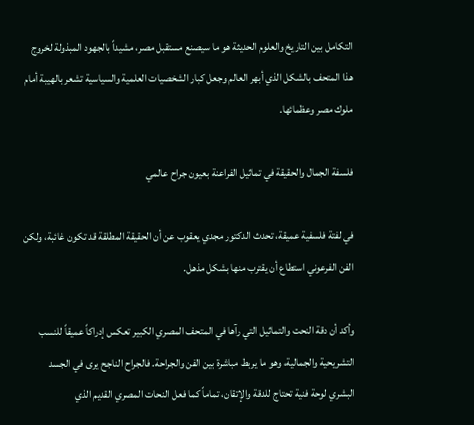التكامل بين التاريخ والعلوم الحديثة هو ما سيصنع مستقبل مصر، مشيداً بالجهود المبذولة لخروج هذا المتحف بالشكل الذي أبهر العالم وجعل كبار الشخصيات العلمية والسياسية تشعر بالهيبة أمام ملوك مصر وعظمائها.

فلسفة الجمال والحقيقة في تماثيل الفراعنة بعيون جراح عالمي

في لفتة فلسفية عميقة، تحدث الدكتور مجدي يعقوب عن أن الحقيقة المطلقة قد تكون غائبة، ولكن الفن الفرعوني استطاع أن يقترب منها بشكل مذهل.

وأكد أن دقة النحت والتماثيل التي رآها في المتحف المصري الكبير تعكس إدراكاً عميقاً للنسب التشريحية والجمالية، وهو ما يربط مباشرة بين الفن والجراحة. فالجراح الناجح يرى في الجسد البشري لوحة فنية تحتاج للدقة والإتقان، تماماً كما فعل النحات المصري القديم الذي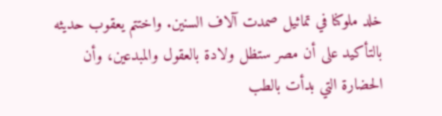خلد ملوكنا في تماثيل صمدت آلاف السنين. واختتم يعقوب حديثه بالتأكيد على أن مصر ستظل ولادة بالعقول والمبدعين، وأن الحضارة التي بدأت بالطب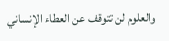والعلوم لن تتوقف عن العطاء الإنساني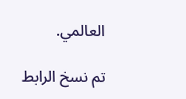العالمي.

تم نسخ الرابط